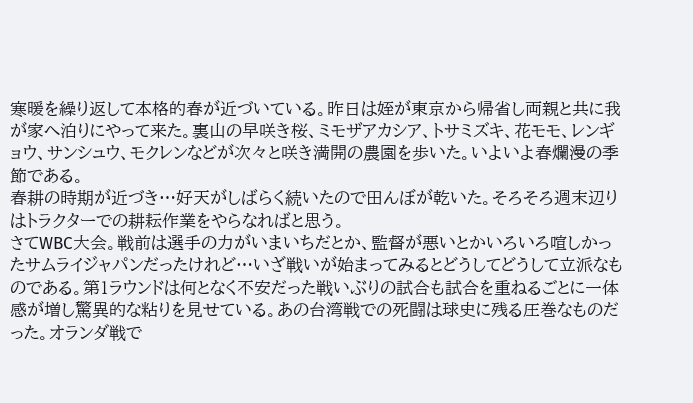寒暖を繰り返して本格的春が近づいている。昨日は姪が東京から帰省し両親と共に我が家へ泊りにやって来た。裏山の早咲き桜、ミモザアカシア、トサミズキ、花モモ、レンギョウ、サンシュウ、モクレンなどが次々と咲き満開の農園を歩いた。いよいよ春爛漫の季節である。
春耕の時期が近づき…好天がしばらく続いたので田んぼが乾いた。そろそろ週末辺りはトラクターでの耕耘作業をやらなればと思う。
さてWBC大会。戦前は選手の力がいまいちだとか、監督が悪いとかいろいろ喧しかったサムライジャパンだったけれど…いざ戦いが始まってみるとどうしてどうして立派なものである。第1ラウンドは何となく不安だった戦いぶりの試合も試合を重ねるごとに一体感が増し驚異的な粘りを見せている。あの台湾戦での死闘は球史に残る圧巻なものだった。オランダ戦で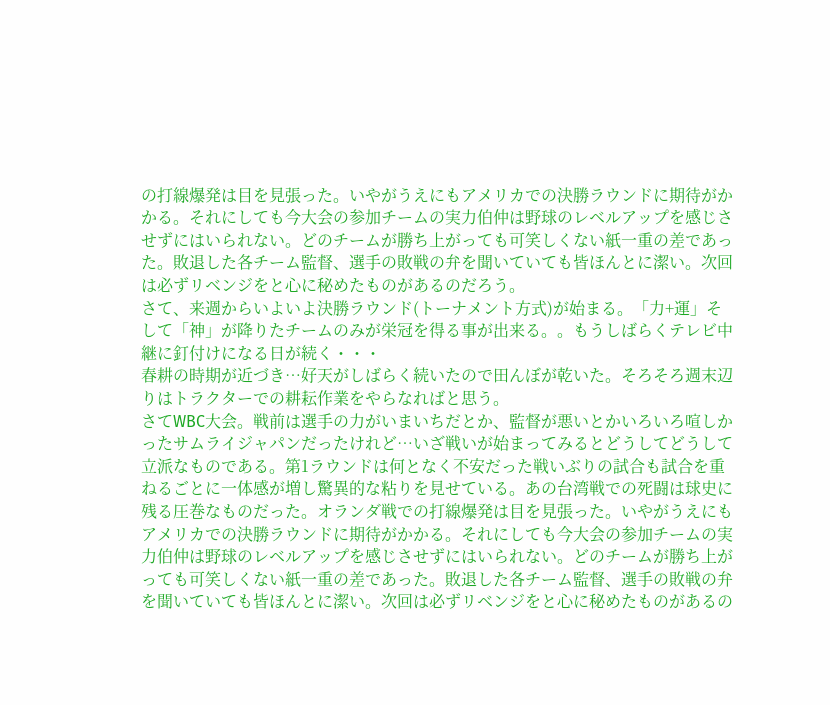の打線爆発は目を見張った。いやがうえにもアメリカでの決勝ラウンドに期待がかかる。それにしても今大会の参加チームの実力伯仲は野球のレベルアップを感じさせずにはいられない。どのチームが勝ち上がっても可笑しくない紙一重の差であった。敗退した各チーム監督、選手の敗戦の弁を聞いていても皆ほんとに潔い。次回は必ずリベンジをと心に秘めたものがあるのだろう。
さて、来週からいよいよ決勝ラウンド(トーナメント方式)が始まる。「力+運」そして「神」が降りたチームのみが栄冠を得る事が出来る。。もうしばらくテレビ中継に釘付けになる日が続く・・・
春耕の時期が近づき…好天がしばらく続いたので田んぼが乾いた。そろそろ週末辺りはトラクターでの耕耘作業をやらなればと思う。
さてWBC大会。戦前は選手の力がいまいちだとか、監督が悪いとかいろいろ喧しかったサムライジャパンだったけれど…いざ戦いが始まってみるとどうしてどうして立派なものである。第1ラウンドは何となく不安だった戦いぶりの試合も試合を重ねるごとに一体感が増し驚異的な粘りを見せている。あの台湾戦での死闘は球史に残る圧巻なものだった。オランダ戦での打線爆発は目を見張った。いやがうえにもアメリカでの決勝ラウンドに期待がかかる。それにしても今大会の参加チームの実力伯仲は野球のレベルアップを感じさせずにはいられない。どのチームが勝ち上がっても可笑しくない紙一重の差であった。敗退した各チーム監督、選手の敗戦の弁を聞いていても皆ほんとに潔い。次回は必ずリベンジをと心に秘めたものがあるの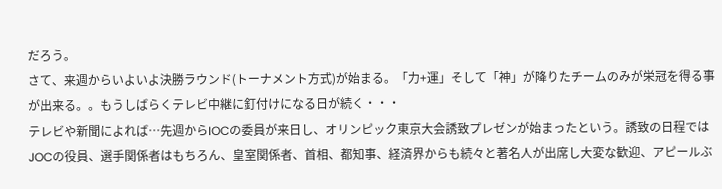だろう。
さて、来週からいよいよ決勝ラウンド(トーナメント方式)が始まる。「力+運」そして「神」が降りたチームのみが栄冠を得る事が出来る。。もうしばらくテレビ中継に釘付けになる日が続く・・・
テレビや新聞によれば…先週からIOCの委員が来日し、オリンピック東京大会誘致プレゼンが始まったという。誘致の日程ではJOCの役員、選手関係者はもちろん、皇室関係者、首相、都知事、経済界からも続々と著名人が出席し大変な歓迎、アピールぶ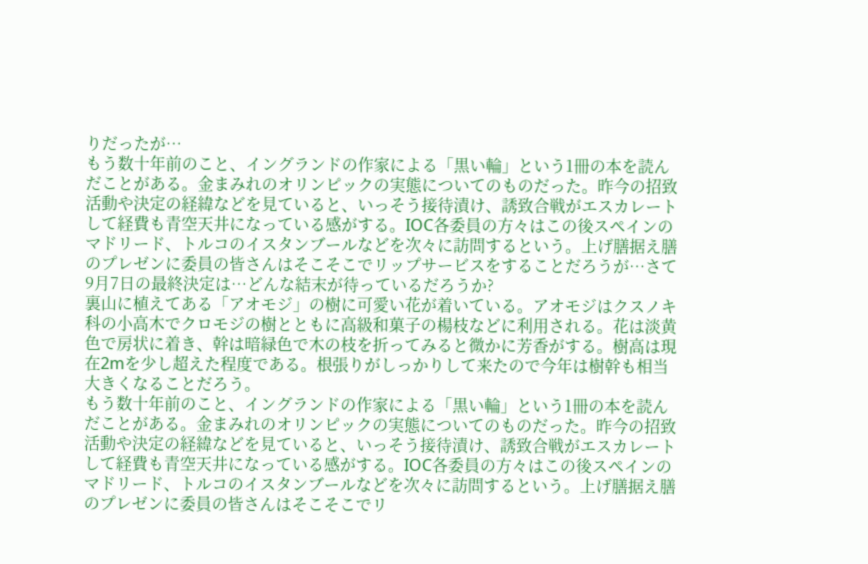りだったが…
もう数十年前のこと、イングランドの作家による「黒い輪」という1冊の本を読んだことがある。金まみれのオリンピックの実態についてのものだった。昨今の招致活動や決定の経緯などを見ていると、いっそう接待漬け、誘致合戦がエスカレートして経費も青空天井になっている感がする。IOC各委員の方々はこの後スペインのマドリード、トルコのイスタンブールなどを次々に訪問するという。上げ膳据え膳のプレゼンに委員の皆さんはそこそこでリップサービスをすることだろうが…さて9月7日の最終決定は…どんな結末が待っているだろうか?
裏山に植えてある「アオモジ」の樹に可愛い花が着いている。アオモジはクスノキ科の小高木でクロモジの樹とともに高級和菓子の楊枝などに利用される。花は淡黄色で房状に着き、幹は暗緑色で木の枝を折ってみると微かに芳香がする。樹高は現在2mを少し超えた程度である。根張りがしっかりして来たので今年は樹幹も相当大きくなることだろう。
もう数十年前のこと、イングランドの作家による「黒い輪」という1冊の本を読んだことがある。金まみれのオリンピックの実態についてのものだった。昨今の招致活動や決定の経緯などを見ていると、いっそう接待漬け、誘致合戦がエスカレートして経費も青空天井になっている感がする。IOC各委員の方々はこの後スペインのマドリード、トルコのイスタンブールなどを次々に訪問するという。上げ膳据え膳のプレゼンに委員の皆さんはそこそこでリ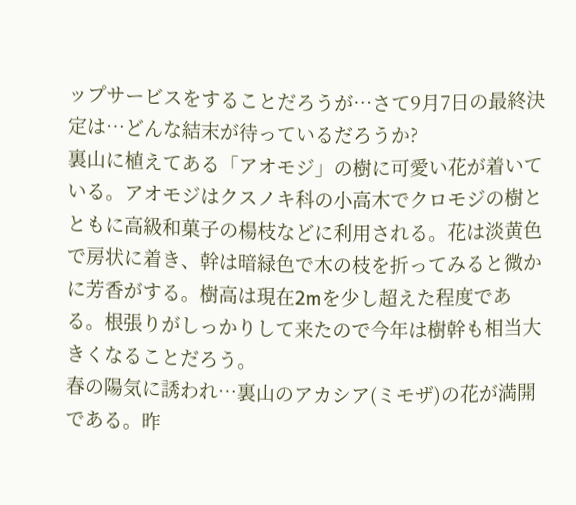ップサービスをすることだろうが…さて9月7日の最終決定は…どんな結末が待っているだろうか?
裏山に植えてある「アオモジ」の樹に可愛い花が着いている。アオモジはクスノキ科の小高木でクロモジの樹とともに高級和菓子の楊枝などに利用される。花は淡黄色で房状に着き、幹は暗緑色で木の枝を折ってみると微かに芳香がする。樹高は現在2mを少し超えた程度である。根張りがしっかりして来たので今年は樹幹も相当大きくなることだろう。
春の陽気に誘われ…裏山のアカシア(ミモザ)の花が満開である。昨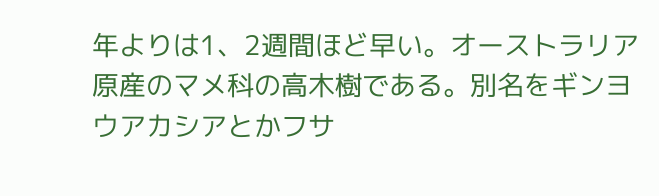年よりは1、2週間ほど早い。オーストラリア原産のマメ科の高木樹である。別名をギンヨウアカシアとかフサ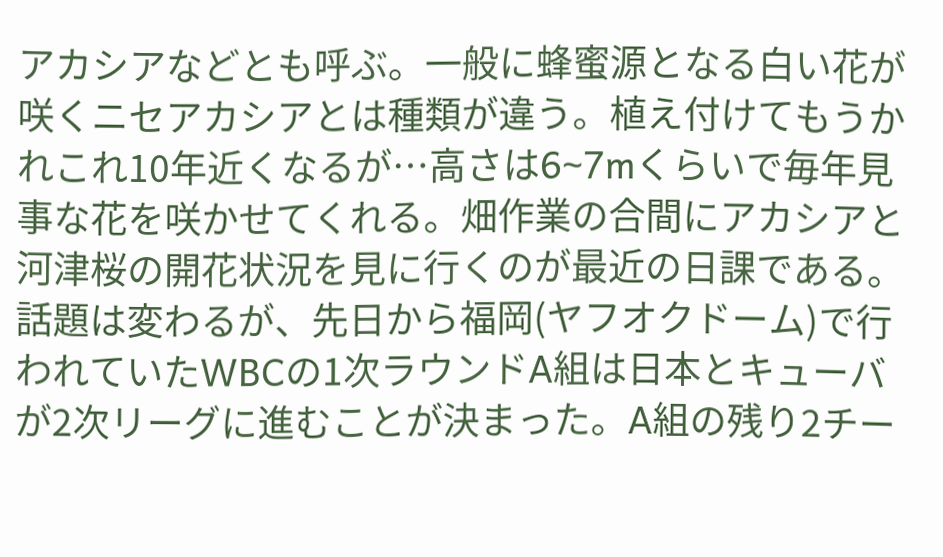アカシアなどとも呼ぶ。一般に蜂蜜源となる白い花が咲くニセアカシアとは種類が違う。植え付けてもうかれこれ10年近くなるが…高さは6~7mくらいで毎年見事な花を咲かせてくれる。畑作業の合間にアカシアと河津桜の開花状況を見に行くのが最近の日課である。
話題は変わるが、先日から福岡(ヤフオクドーム)で行われていたWBCの1次ラウンドA組は日本とキューバが2次リーグに進むことが決まった。A組の残り2チー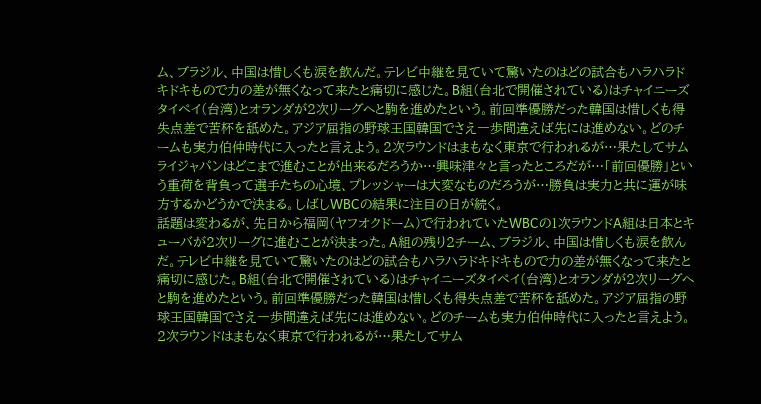ム、ブラジル、中国は惜しくも涙を飲んだ。テレビ中継を見ていて驚いたのはどの試合もハラハラドキドキもので力の差が無くなって来たと痛切に感じた。B組(台北で開催されている)はチャイニーズタイペイ(台湾)とオランダが2次リーグへと駒を進めたという。前回準優勝だった韓国は惜しくも得失点差で苦杯を舐めた。アジア屈指の野球王国韓国でさえ一歩間違えば先には進めない。どのチームも実力伯仲時代に入ったと言えよう。2次ラウンドはまもなく東京で行われるが…果たしてサムライジャパンはどこまで進むことが出来るだろうか…興味津々と言ったところだが…「前回優勝」という重荷を背負って選手たちの心境、プレッシャーは大変なものだろうが…勝負は実力と共に運が味方するかどうかで決まる。しばしWBCの結果に注目の日が続く。
話題は変わるが、先日から福岡(ヤフオクドーム)で行われていたWBCの1次ラウンドA組は日本とキューバが2次リーグに進むことが決まった。A組の残り2チーム、ブラジル、中国は惜しくも涙を飲んだ。テレビ中継を見ていて驚いたのはどの試合もハラハラドキドキもので力の差が無くなって来たと痛切に感じた。B組(台北で開催されている)はチャイニーズタイペイ(台湾)とオランダが2次リーグへと駒を進めたという。前回準優勝だった韓国は惜しくも得失点差で苦杯を舐めた。アジア屈指の野球王国韓国でさえ一歩間違えば先には進めない。どのチームも実力伯仲時代に入ったと言えよう。2次ラウンドはまもなく東京で行われるが…果たしてサム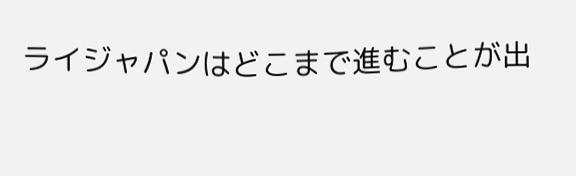ライジャパンはどこまで進むことが出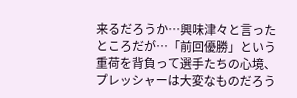来るだろうか…興味津々と言ったところだが…「前回優勝」という重荷を背負って選手たちの心境、プレッシャーは大変なものだろう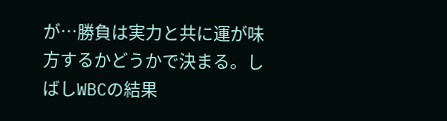が…勝負は実力と共に運が味方するかどうかで決まる。しばしWBCの結果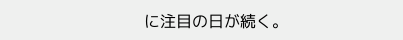に注目の日が続く。